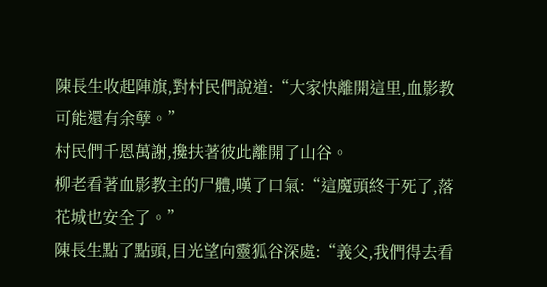陳長生收起陣旗,對村民們說道:“大家快離開這里,血影教可能還有余孽。”
村民們千恩萬謝,攙扶著彼此離開了山谷。
柳老看著血影教主的尸體,嘆了口氣:“這魔頭終于死了,落花城也安全了。”
陳長生點了點頭,目光望向靈狐谷深處:“義父,我們得去看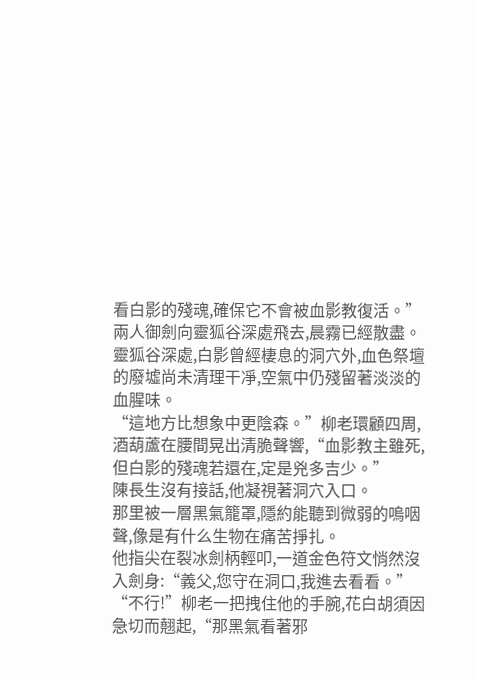看白影的殘魂,確保它不會被血影教復活。”
兩人御劍向靈狐谷深處飛去,晨霧已經散盡。
靈狐谷深處,白影曾經棲息的洞穴外,血色祭壇的廢墟尚未清理干凈,空氣中仍殘留著淡淡的血腥味。
“這地方比想象中更陰森。”柳老環顧四周,酒葫蘆在腰間晃出清脆聲響,“血影教主雖死,但白影的殘魂若還在,定是兇多吉少。”
陳長生沒有接話,他凝視著洞穴入口。
那里被一層黑氣籠罩,隱約能聽到微弱的嗚咽聲,像是有什么生物在痛苦掙扎。
他指尖在裂冰劍柄輕叩,一道金色符文悄然沒入劍身:“義父,您守在洞口,我進去看看。”
“不行!”柳老一把拽住他的手腕,花白胡須因急切而翹起,“那黑氣看著邪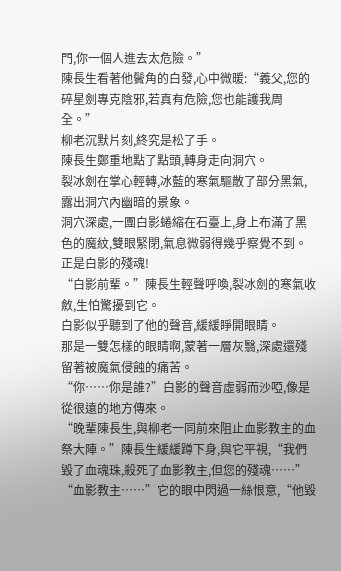門,你一個人進去太危險。”
陳長生看著他鬢角的白發,心中微暖:“義父,您的碎星劍專克陰邪,若真有危險,您也能護我周全。”
柳老沉默片刻,終究是松了手。
陳長生鄭重地點了點頭,轉身走向洞穴。
裂冰劍在掌心輕轉,冰藍的寒氣驅散了部分黑氣,露出洞穴內幽暗的景象。
洞穴深處,一團白影蜷縮在石臺上,身上布滿了黑色的魔紋,雙眼緊閉,氣息微弱得幾乎察覺不到。
正是白影的殘魂!
“白影前輩。”陳長生輕聲呼喚,裂冰劍的寒氣收斂,生怕驚擾到它。
白影似乎聽到了他的聲音,緩緩睜開眼睛。
那是一雙怎樣的眼睛啊,蒙著一層灰翳,深處還殘留著被魔氣侵蝕的痛苦。
“你……你是誰?”白影的聲音虛弱而沙啞,像是從很遠的地方傳來。
“晚輩陳長生,與柳老一同前來阻止血影教主的血祭大陣。”陳長生緩緩蹲下身,與它平視,“我們毀了血魂珠,殺死了血影教主,但您的殘魂……”
“血影教主……”它的眼中閃過一絲恨意,“他毀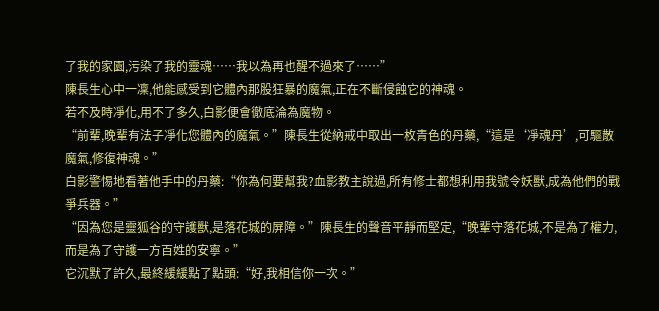了我的家園,污染了我的靈魂……我以為再也醒不過來了……”
陳長生心中一凜,他能感受到它體內那股狂暴的魔氣,正在不斷侵蝕它的神魂。
若不及時凈化,用不了多久,白影便會徹底淪為魔物。
“前輩,晚輩有法子凈化您體內的魔氣。”陳長生從納戒中取出一枚青色的丹藥,“這是‘凈魂丹’,可驅散魔氣,修復神魂。”
白影警惕地看著他手中的丹藥:“你為何要幫我?血影教主說過,所有修士都想利用我號令妖獸,成為他們的戰爭兵器。”
“因為您是靈狐谷的守護獸,是落花城的屏障。”陳長生的聲音平靜而堅定,“晚輩守落花城,不是為了權力,而是為了守護一方百姓的安寧。”
它沉默了許久,最終緩緩點了點頭:“好,我相信你一次。”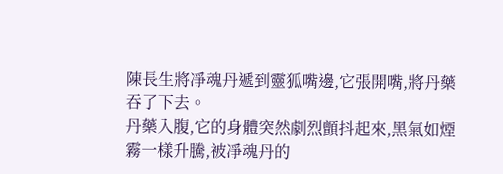陳長生將凈魂丹遞到靈狐嘴邊,它張開嘴,將丹藥吞了下去。
丹藥入腹,它的身體突然劇烈顫抖起來,黑氣如煙霧一樣升騰,被凈魂丹的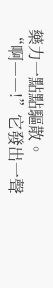藥力一點點驅散。
“啊――!”它發出一聲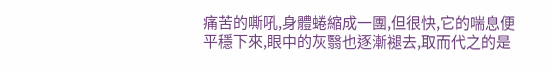痛苦的嘶吼,身體蜷縮成一團,但很快,它的喘息便平穩下來,眼中的灰翳也逐漸褪去,取而代之的是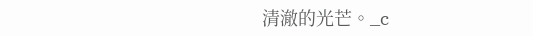清澈的光芒。_c